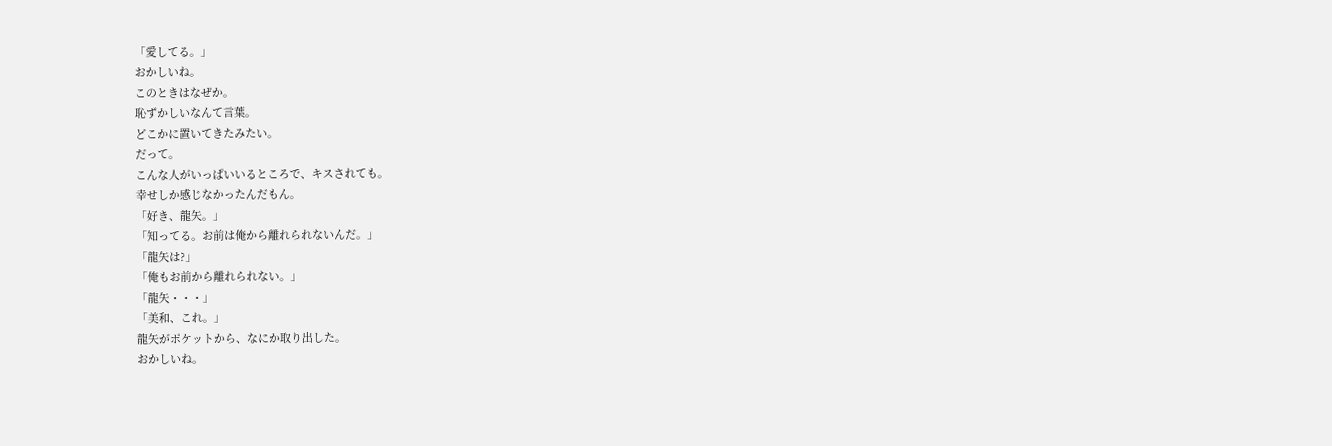「愛してる。」
おかしいね。
このときはなぜか。
恥ずかしいなんて言葉。
どこかに置いてきたみたい。
だって。
こんな人がいっぱいいるところで、キスされても。
幸せしか感じなかったんだもん。
「好き、龍矢。」
「知ってる。お前は俺から離れられないんだ。」
「龍矢は?」
「俺もお前から離れられない。」
「龍矢・・・」
「美和、これ。」
龍矢がポケットから、なにか取り出した。
おかしいね。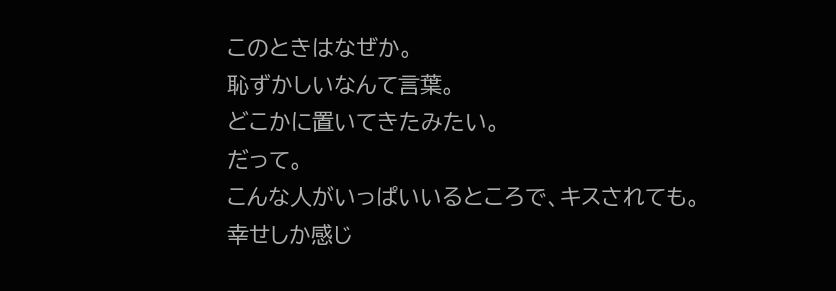このときはなぜか。
恥ずかしいなんて言葉。
どこかに置いてきたみたい。
だって。
こんな人がいっぱいいるところで、キスされても。
幸せしか感じ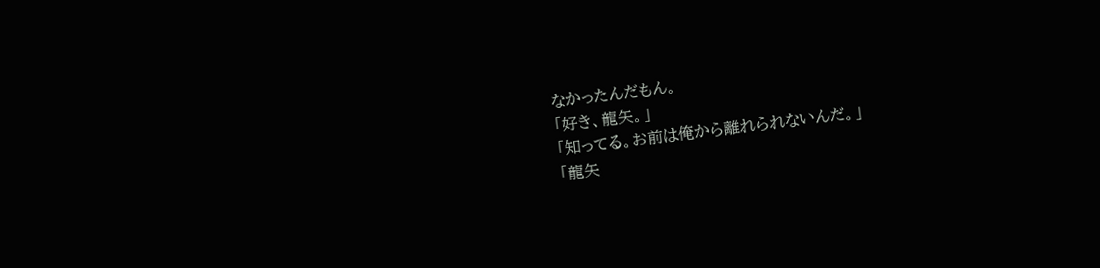なかったんだもん。
「好き、龍矢。」
「知ってる。お前は俺から離れられないんだ。」
「龍矢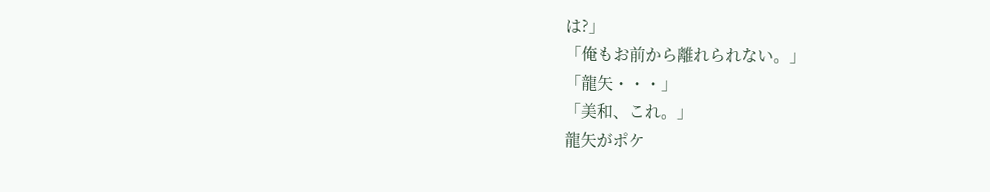は?」
「俺もお前から離れられない。」
「龍矢・・・」
「美和、これ。」
龍矢がポケ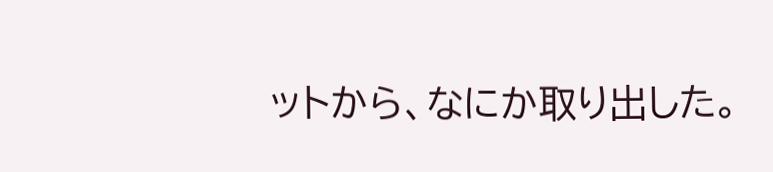ットから、なにか取り出した。